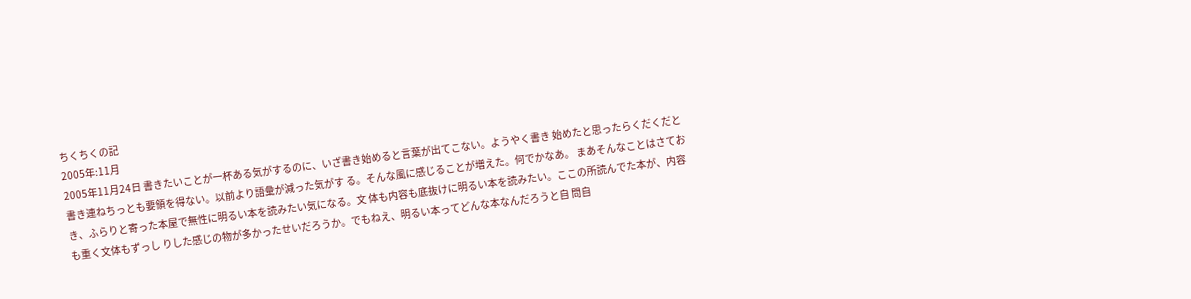ちくちくの記
2005年:11月
2005年11月24日 書きたいことが一杯ある気がするのに、いざ書き始めると言葉が出てこない。ようやく書き 始めたと思ったらくだくだと書き連ねちっとも要領を得ない。以前より語彙が減った気がす る。そんな風に感じることが増えた。何でかなあ。 まあそんなことはさておき、ふらりと寄った本屋で無性に明るい本を読みたい気になる。文 体も内容も底抜けに明るい本を読みたい。ここの所読んでた本が、内容も重く文体もずっし りした感じの物が多かったせいだろうか。でもねえ、明るい本ってどんな本なんだろうと自 問自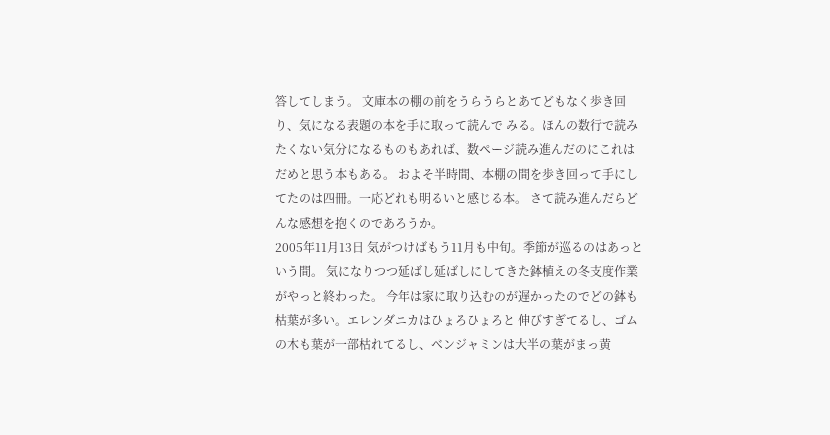答してしまう。 文庫本の棚の前をうらうらとあてどもなく歩き回り、気になる表題の本を手に取って読んで みる。ほんの数行で読みたくない気分になるものもあれば、数ページ読み進んだのにこれは だめと思う本もある。 およそ半時間、本棚の間を歩き回って手にしてたのは四冊。一応どれも明るいと感じる本。 さて読み進んだらどんな感想を抱くのであろうか。
2005年11月13日 気がつけばもう11月も中旬。季節が巡るのはあっという間。 気になりつつ延ばし延ばしにしてきた鉢植えの冬支度作業がやっと終わった。 今年は家に取り込むのが遅かったのでどの鉢も枯葉が多い。エレンダニカはひょろひょろと 伸びすぎてるし、ゴムの木も葉が一部枯れてるし、ベンジャミンは大半の葉がまっ黄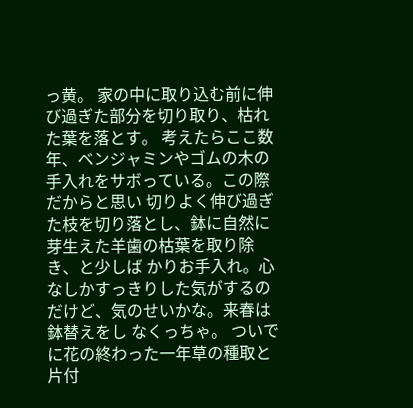っ黄。 家の中に取り込む前に伸び過ぎた部分を切り取り、枯れた葉を落とす。 考えたらここ数年、ベンジャミンやゴムの木の手入れをサボっている。この際だからと思い 切りよく伸び過ぎた枝を切り落とし、鉢に自然に芽生えた羊歯の枯葉を取り除き、と少しば かりお手入れ。心なしかすっきりした気がするのだけど、気のせいかな。来春は鉢替えをし なくっちゃ。 ついでに花の終わった一年草の種取と片付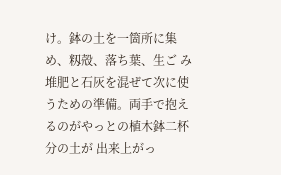け。鉢の土を一箇所に集め、籾殻、落ち葉、生ご み堆肥と石灰を混ぜて次に使うための準備。両手で抱えるのがやっとの植木鉢二杯分の土が 出来上がっ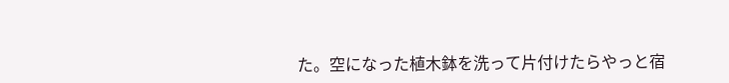た。空になった植木鉢を洗って片付けたらやっと宿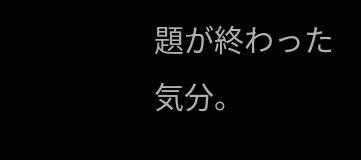題が終わった気分。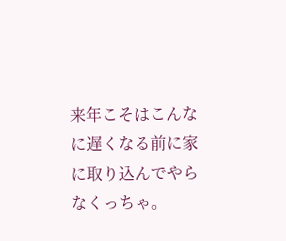来年こそはこんなに遅くなる前に家に取り込んでやらなくっちゃ。